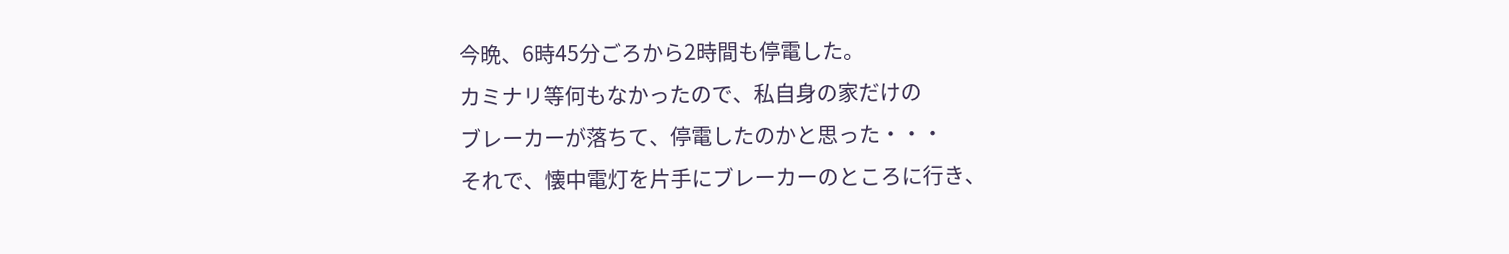今晩、6時45分ごろから2時間も停電した。
カミナリ等何もなかったので、私自身の家だけの
ブレーカーが落ちて、停電したのかと思った・・・
それで、懐中電灯を片手にブレーカーのところに行き、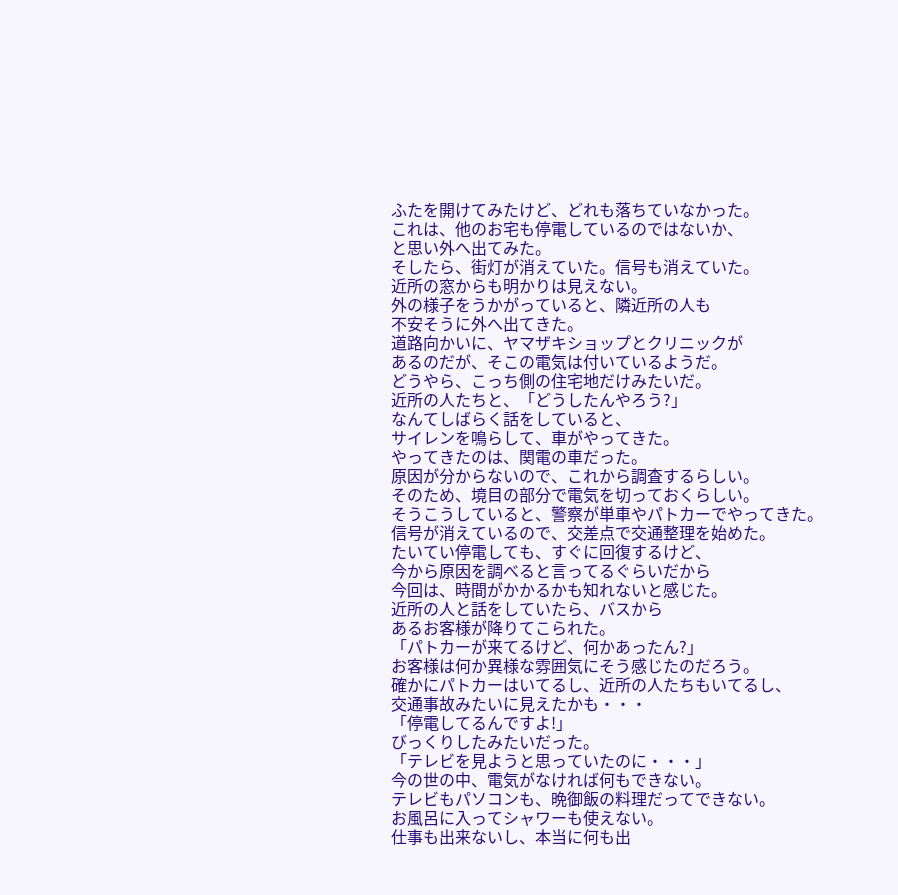ふたを開けてみたけど、どれも落ちていなかった。
これは、他のお宅も停電しているのではないか、
と思い外へ出てみた。
そしたら、街灯が消えていた。信号も消えていた。
近所の窓からも明かりは見えない。
外の様子をうかがっていると、隣近所の人も
不安そうに外へ出てきた。
道路向かいに、ヤマザキショップとクリニックが
あるのだが、そこの電気は付いているようだ。
どうやら、こっち側の住宅地だけみたいだ。
近所の人たちと、「どうしたんやろう?」
なんてしばらく話をしていると、
サイレンを鳴らして、車がやってきた。
やってきたのは、関電の車だった。
原因が分からないので、これから調査するらしい。
そのため、境目の部分で電気を切っておくらしい。
そうこうしていると、警察が単車やパトカーでやってきた。
信号が消えているので、交差点で交通整理を始めた。
たいてい停電しても、すぐに回復するけど、
今から原因を調べると言ってるぐらいだから
今回は、時間がかかるかも知れないと感じた。
近所の人と話をしていたら、バスから
あるお客様が降りてこられた。
「パトカーが来てるけど、何かあったん?」
お客様は何か異様な雰囲気にそう感じたのだろう。
確かにパトカーはいてるし、近所の人たちもいてるし、
交通事故みたいに見えたかも・・・
「停電してるんですよ!」
びっくりしたみたいだった。
「テレビを見ようと思っていたのに・・・」
今の世の中、電気がなければ何もできない。
テレビもパソコンも、晩御飯の料理だってできない。
お風呂に入ってシャワーも使えない。
仕事も出来ないし、本当に何も出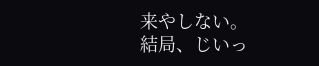来やしない。
結局、じいっ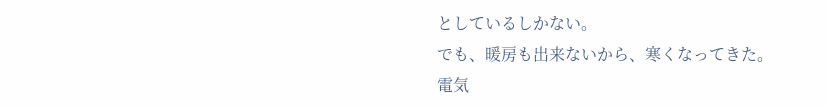としているしかない。
でも、暖房も出来ないから、寒くなってきた。
電気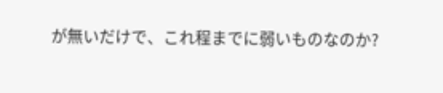が無いだけで、これ程までに弱いものなのか?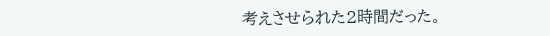考えさせられた2時間だった。